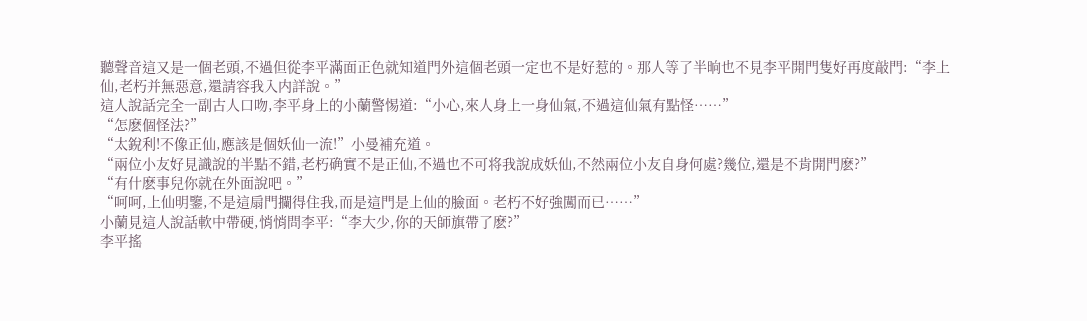聽聲音這又是一個老頭,不過但從李平滿面正色就知道門外這個老頭一定也不是好惹的。那人等了半晌也不見李平開門隻好再度敲門:“李上仙,老朽并無惡意,還請容我入内詳說。”
這人說話完全一副古人口吻,李平身上的小蘭警惕道:“小心,來人身上一身仙氣,不過這仙氣有點怪……”
“怎麽個怪法?”
“太銳利!不像正仙,應該是個妖仙一流!”小曼補充道。
“兩位小友好見識說的半點不錯,老朽确實不是正仙,不過也不可将我說成妖仙,不然兩位小友自身何處?幾位,還是不肯開門麽?”
“有什麽事兒你就在外面說吧。”
“呵呵,上仙明鑒,不是這扇門攔得住我,而是這門是上仙的臉面。老朽不好強闖而已……”
小蘭見這人說話軟中帶硬,悄悄問李平:“李大少,你的天師旗帶了麽?”
李平搖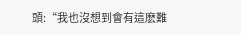頭:“我也沒想到會有這麽難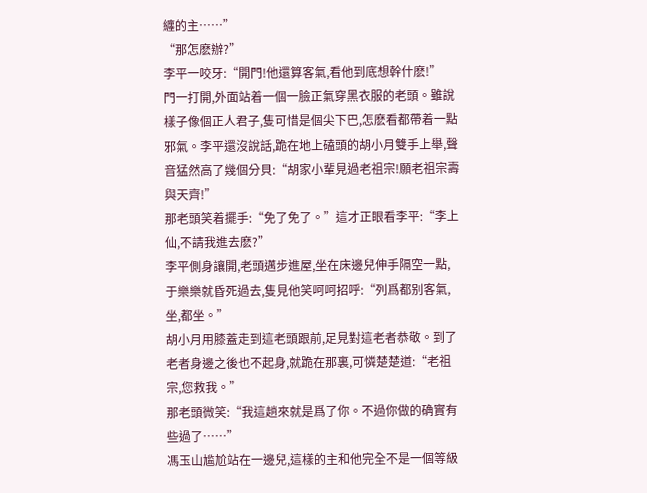纏的主……”
“那怎麽辦?”
李平一咬牙:“開門!他還算客氣,看他到底想幹什麽!”
門一打開,外面站着一個一臉正氣穿黑衣服的老頭。雖說樣子像個正人君子,隻可惜是個尖下巴,怎麽看都帶着一點邪氣。李平還沒說話,跪在地上磕頭的胡小月雙手上舉,聲音猛然高了幾個分貝:“胡家小輩見過老祖宗!願老祖宗壽與天齊!”
那老頭笑着擺手:“免了免了。”這才正眼看李平:“李上仙,不請我進去麽?”
李平側身讓開,老頭邁步進屋,坐在床邊兒伸手隔空一點,于樂樂就昏死過去,隻見他笑呵呵招呼:“列爲都别客氣,坐,都坐。”
胡小月用膝蓋走到這老頭跟前,足見對這老者恭敬。到了老者身邊之後也不起身,就跪在那裏,可憐楚楚道:“老祖宗,您救我。”
那老頭微笑:“我這趟來就是爲了你。不過你做的确實有些過了……”
馮玉山尴尬站在一邊兒,這樣的主和他完全不是一個等級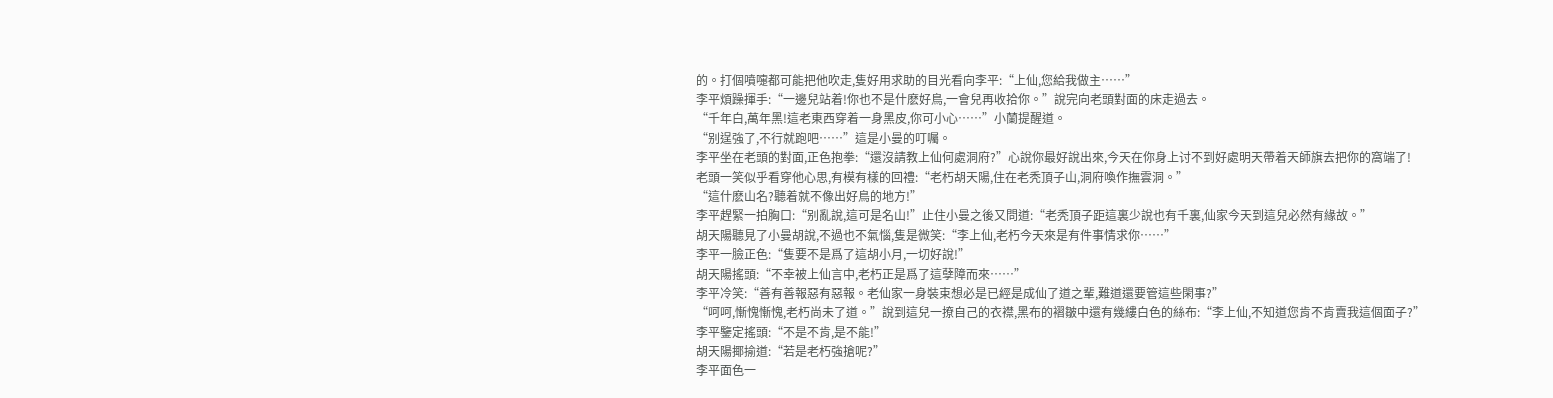的。打個噴嚏都可能把他吹走,隻好用求助的目光看向李平:“上仙,您給我做主……”
李平煩躁揮手:“一邊兒站着!你也不是什麽好鳥,一會兒再收拾你。”說完向老頭對面的床走過去。
“千年白,萬年黑!這老東西穿着一身黑皮,你可小心……”小蘭提醒道。
“别逞強了,不行就跑吧……”這是小曼的叮囑。
李平坐在老頭的對面,正色抱拳:“還沒請教上仙何處洞府?”心說你最好說出來,今天在你身上讨不到好處明天帶着天師旗去把你的窩端了!
老頭一笑似乎看穿他心思,有模有樣的回禮:“老朽胡天陽,住在老秃頂子山,洞府喚作撫雲洞。”
“這什麽山名?聽着就不像出好鳥的地方!”
李平趕緊一拍胸口:“别亂說,這可是名山!”止住小曼之後又問道:“老秃頂子距這裏少說也有千裏,仙家今天到這兒必然有緣故。”
胡天陽聽見了小曼胡說,不過也不氣惱,隻是微笑:“李上仙,老朽今天來是有件事情求你……”
李平一臉正色:“隻要不是爲了這胡小月,一切好說!”
胡天陽搖頭:“不幸被上仙言中,老朽正是爲了這孽障而來……”
李平冷笑:“善有善報惡有惡報。老仙家一身裝束想必是已經是成仙了道之輩,難道還要管這些閑事?”
“呵呵,慚愧慚愧,老朽尚未了道。”說到這兒一撩自己的衣襟,黑布的褶皺中還有幾縷白色的絲布:“李上仙,不知道您肯不肯賣我這個面子?”
李平鑒定搖頭:“不是不肯,是不能!”
胡天陽揶揄道:“若是老朽強搶呢?”
李平面色一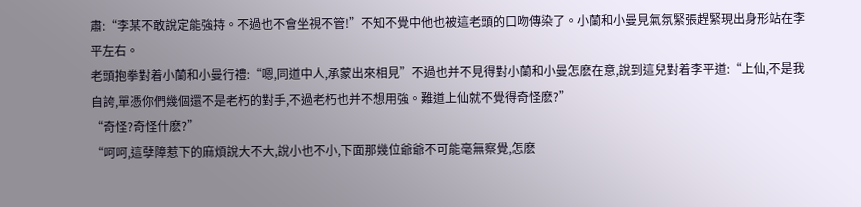肅:“李某不敢說定能強持。不過也不會坐視不管!”不知不覺中他也被這老頭的口吻傳染了。小蘭和小曼見氣氛緊張趕緊現出身形站在李平左右。
老頭抱拳對着小蘭和小曼行禮:“嗯,同道中人,承蒙出來相見”不過也并不見得對小蘭和小曼怎麽在意,說到這兒對着李平道:“上仙,不是我自誇,單憑你們幾個還不是老朽的對手,不過老朽也并不想用強。難道上仙就不覺得奇怪麽?”
“奇怪?奇怪什麽?”
“呵呵,這孽障惹下的麻煩說大不大,說小也不小,下面那幾位爺爺不可能毫無察覺,怎麽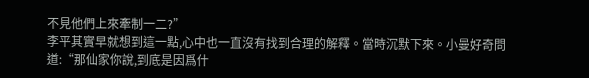不見他們上來牽制一二?”
李平其實早就想到這一點,心中也一直沒有找到合理的解釋。當時沉默下來。小曼好奇問道:“那仙家你說,到底是因爲什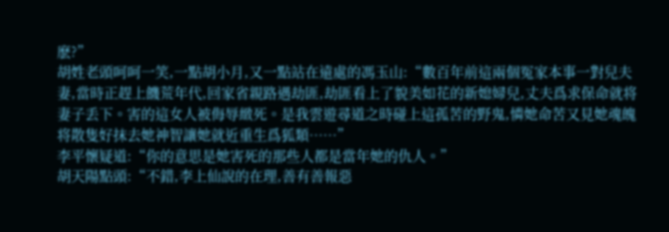麽?”
胡姓老頭呵呵一笑,一點胡小月,又一點站在遠處的馮玉山:“數百年前這兩個冤家本事一對兒夫妻,當時正趕上饑荒年代,回家省親路遇劫匪,劫匪看上了貌美如花的新媳婦兒,丈夫爲求保命就将妻子丢下。害的這女人被侮辱緻死。是我雲遊尋道之時碰上這孤苦的野鬼,憐她命苦又見她魂魄将散隻好抹去她神智讓她就近重生爲狐類……”
李平懷疑道:“你的意思是她害死的那些人都是當年她的仇人。”
胡天陽點頭:“不錯,李上仙說的在理,善有善報惡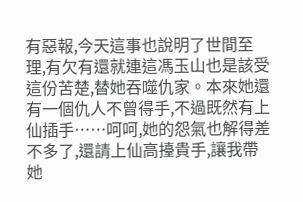有惡報,今天這事也說明了世間至理,有欠有還就連這馮玉山也是該受這份苦楚,替她吞噬仇家。本來她還有一個仇人不曾得手,不過既然有上仙插手……呵呵,她的怨氣也解得差不多了,還請上仙高擡貴手,讓我帶她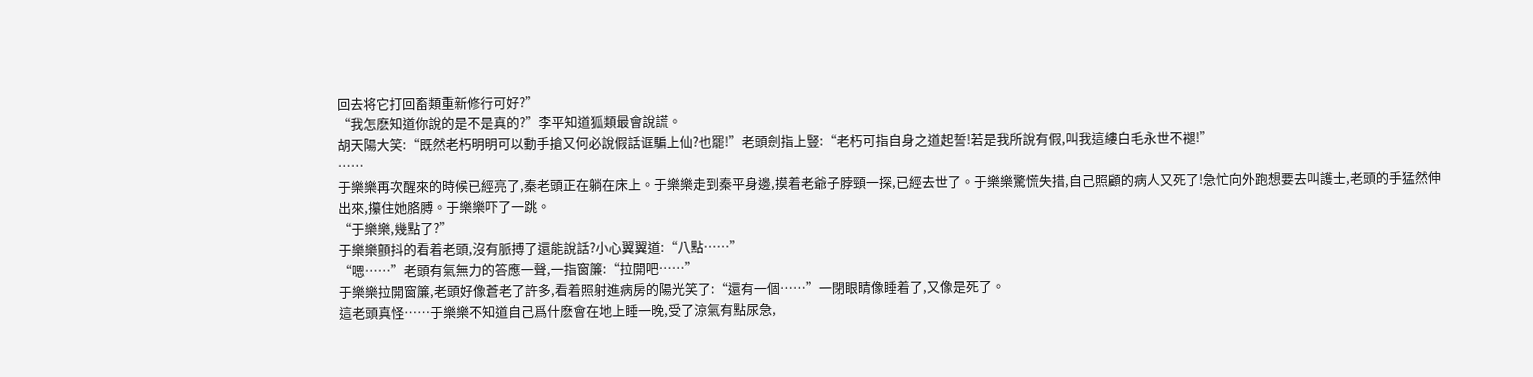回去将它打回畜類重新修行可好?”
“我怎麽知道你說的是不是真的?”李平知道狐類最會說謊。
胡天陽大笑:“既然老朽明明可以動手搶又何必說假話诓騙上仙?也罷!”老頭劍指上豎:“老朽可指自身之道起誓!若是我所說有假,叫我這縷白毛永世不褪!”
……
于樂樂再次醒來的時候已經亮了,秦老頭正在躺在床上。于樂樂走到秦平身邊,摸着老爺子脖頸一探,已經去世了。于樂樂驚慌失措,自己照顧的病人又死了!急忙向外跑想要去叫護士,老頭的手猛然伸出來,攥住她胳膊。于樂樂吓了一跳。
“于樂樂,幾點了?”
于樂樂顫抖的看着老頭,沒有脈搏了還能說話?小心翼翼道:“八點……”
“嗯……”老頭有氣無力的答應一聲,一指窗簾:“拉開吧……”
于樂樂拉開窗簾,老頭好像蒼老了許多,看着照射進病房的陽光笑了:“還有一個……”一閉眼睛像睡着了,又像是死了。
這老頭真怪……于樂樂不知道自己爲什麽會在地上睡一晚,受了涼氣有點尿急,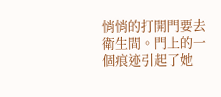悄悄的打開門要去衛生間。門上的一個痕迹引起了她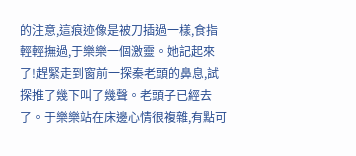的注意,這痕迹像是被刀插過一樣,食指輕輕撫過,于樂樂一個激靈。她記起來了!趕緊走到窗前一探秦老頭的鼻息,試探推了幾下叫了幾聲。老頭子已經去了。于樂樂站在床邊心情很複雜,有點可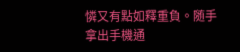憐又有點如釋重負。随手拿出手機通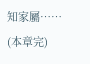知家屬……
(本章完)